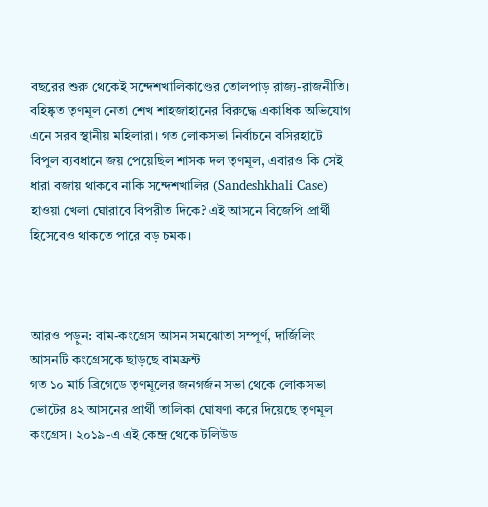বছরের শুরু থেকেই সন্দেশখালিকাণ্ডের তোলপাড় রাজ্য-রাজনীতি। বহিষ্কৃত তৃণমূল নেতা শেখ শাহজাহানের বিরুদ্ধে একাধিক অভিযোগ এনে সরব স্থানীয় মহিলারা। গত লোকসভা নির্বাচনে বসিরহাটে বিপুল ব্যবধানে জয় পেয়েছিল শাসক দল তৃণমূল, এবারও কি সেই ধারা বজায় থাকবে নাকি সন্দেশখালির (Sandeshkhali Case) হাওয়া খেলা ঘোরাবে বিপরীত দিকে? এই আসনে বিজেপি প্রার্থী হিসেবেও থাকতে পারে বড় চমক।



আরও পড়ুন: বাম-কংগ্রেস আসন সমঝোতা সম্পূর্ণ, দার্জিলিং আসনটি কংগ্রেসকে ছাড়ছে বামফ্রন্ট
গত ১০ মার্চ ব্রিগেডে তৃণমূলের জনগর্জন সভা থেকে লোকসভা ভোটের ৪২ আসনের প্রার্থী তালিকা ঘোষণা করে দিয়েছে তৃণমূল কংগ্রেস। ২০১৯-এ এই কেন্দ্র থেকে টলিউড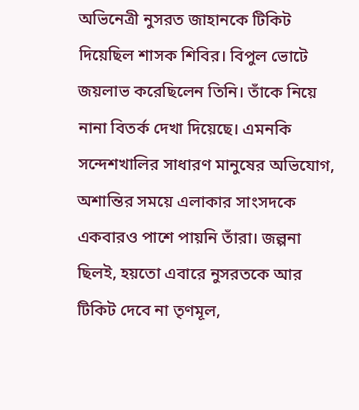অভিনেত্রী নুসরত জাহানকে টিকিট দিয়েছিল শাসক শিবির। বিপুল ভোটে জয়লাভ করেছিলেন তিনি। তাঁকে নিয়ে নানা বিতর্ক দেখা দিয়েছে। এমনকি সন্দেশখালির সাধারণ মানুষের অভিযোগ, অশান্তির সময়ে এলাকার সাংসদকে একবারও পাশে পায়নি তাঁরা। জল্পনা ছিলই, হয়তো এবারে নুসরতকে আর টিকিট দেবে না তৃণমূল,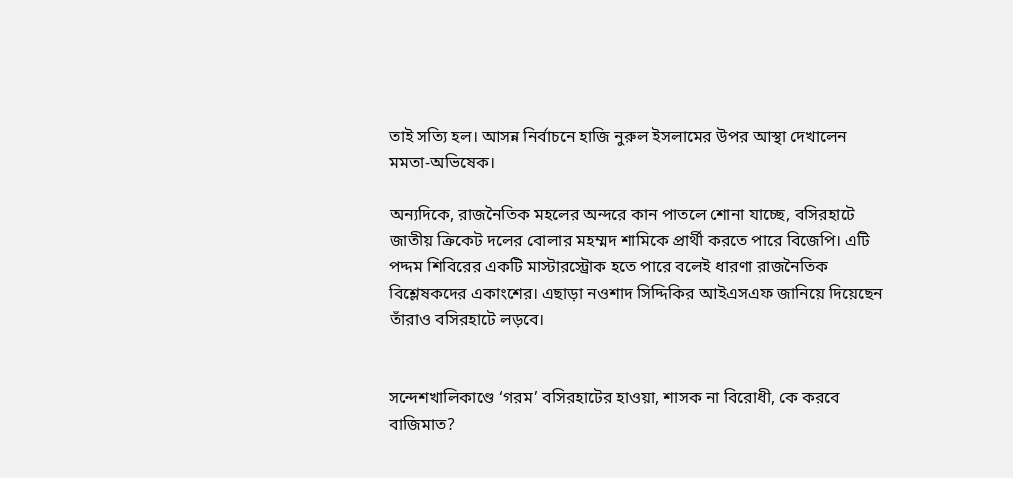তাই সত্যি হল। আসন্ন নির্বাচনে হাজি নুরুল ইসলামের উপর আস্থা দেখালেন মমতা-অভিষেক।

অন্যদিকে, রাজনৈতিক মহলের অন্দরে কান পাতলে শোনা যাচ্ছে, বসিরহাটে জাতীয় ক্রিকেট দলের বোলার মহম্মদ শামিকে প্রার্থী করতে পারে বিজেপি। এটি পদ্দম শিবিরের একটি মাস্টারস্ট্রোক হতে পারে বলেই ধারণা রাজনৈতিক বিশ্লেষকদের একাংশের। এছাড়া নওশাদ সিদ্দিকির আইএসএফ জানিয়ে দিয়েছেন তাঁরাও বসিরহাটে লড়বে।


সন্দেশখালিকাণ্ডে ‘গরম’ বসিরহাটের হাওয়া, শাসক না বিরোধী, কে করবে বাজিমাত?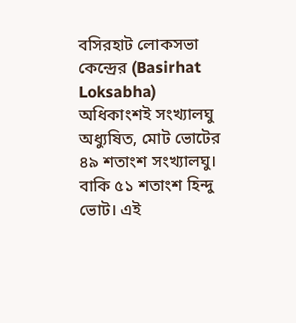বসিরহাট লোকসভা কেন্দ্রের (Basirhat Loksabha) অধিকাংশই সংখ্যালঘু অধ্যুষিত, মোট ভোটের ৪৯ শতাংশ সংখ্যালঘু। বাকি ৫১ শতাংশ হিন্দু ভোট। এই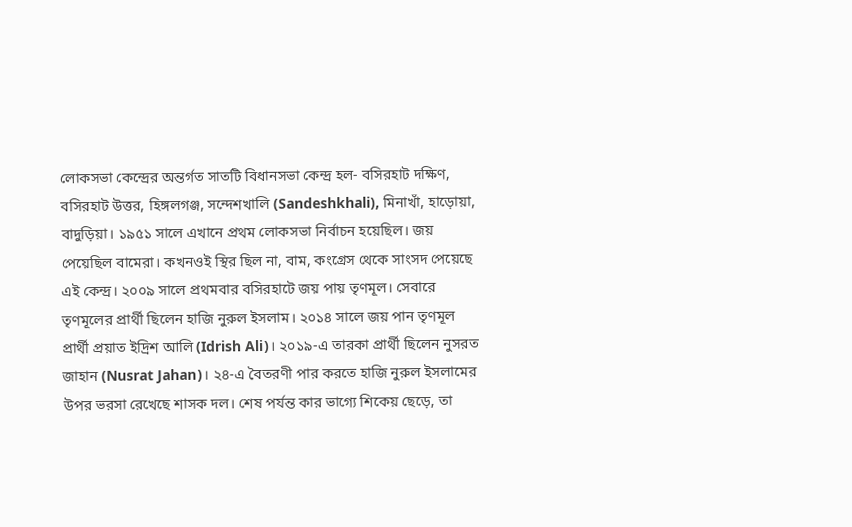লোকসভা কেন্দ্রের অন্তর্গত সাতটি বিধানসভা কেন্দ্র হল- বসিরহাট দক্ষিণ, বসিরহাট উত্তর, হিঙ্গলগঞ্জ, সন্দেশখালি (Sandeshkhali), মিনাখাঁ, হাড়োয়া, বাদুড়িয়া। ১৯৫১ সালে এখানে প্রথম লোকসভা নির্বাচন হয়েছিল। জয় পেয়েছিল বামেরা। কখনওই স্থির ছিল না, বাম, কংগ্রেস থেকে সাংসদ পেয়েছে এই কেন্দ্র। ২০০৯ সালে প্রথমবার বসিরহাটে জয় পায় তৃণমূল। সেবারে তৃণমূলের প্রার্থী ছিলেন হাজি নুরুল ইসলাম। ২০১৪ সালে জয় পান তৃণমূল প্রার্থী প্রয়াত ইদ্রিশ আলি (Idrish Ali)। ২০১৯-এ তারকা প্রার্থী ছিলেন নুসরত জাহান (Nusrat Jahan)। ২৪-এ বৈতরণী পার করতে হাজি নুরুল ইসলামের উপর ভরসা রেখেছে শাসক দল। শেষ পর্যন্ত কার ভাগ্যে শিকেয় ছেড়ে, তা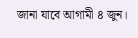জানা যাবে আগামী ৪ জুন।